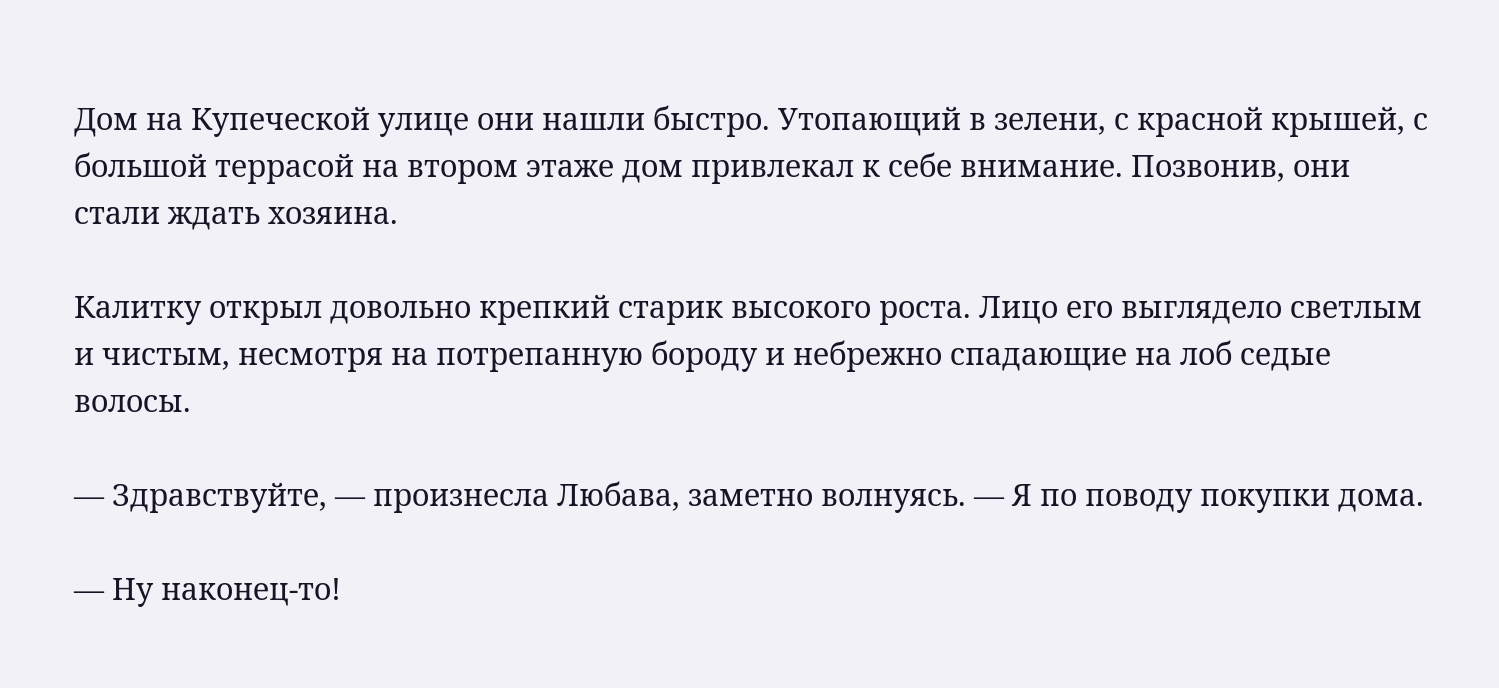Дом на Купеческой улице они нашли быстро. Утопающий в зелени, с красной крышей, с большой террасой на втором этаже дом привлекал к себе внимание. Позвонив, они стали ждать хозяина.

Калитку открыл довольно крепкий старик высокого роста. Лицо его выглядело светлым и чистым, несмотря на потрепанную бороду и небрежно спадающие на лоб седые волосы.

— Здравствуйте, — произнесла Любава, заметно волнуясь. — Я по поводу покупки дома.

— Ну наконец-то!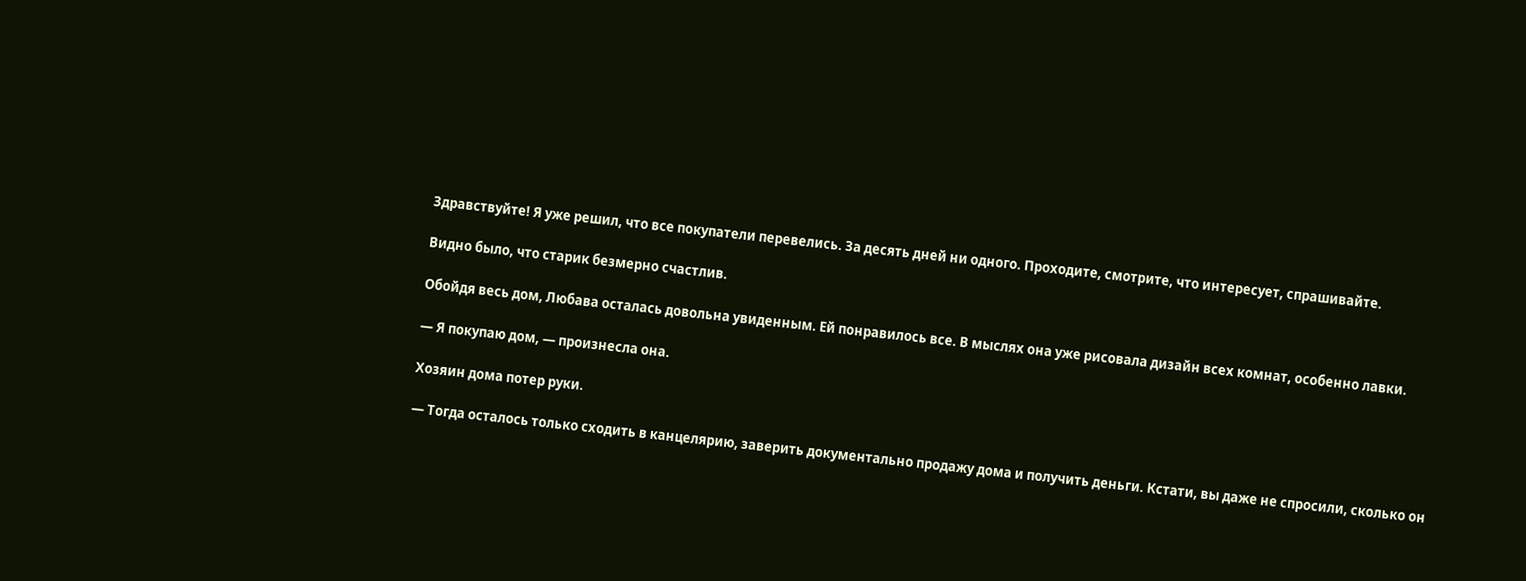Здравствуйте! Я уже решил, что все покупатели перевелись. За десять дней ни одного. Проходите, смотрите, что интересует, спрашивайте.

Видно было, что старик безмерно счастлив.

Обойдя весь дом, Любава осталась довольна увиденным. Ей понравилось все. В мыслях она уже рисовала дизайн всех комнат, особенно лавки.

— Я покупаю дом, — произнесла она.

Хозяин дома потер руки.

— Тогда осталось только сходить в канцелярию, заверить документально продажу дома и получить деньги. Кстати, вы даже не спросили, сколько он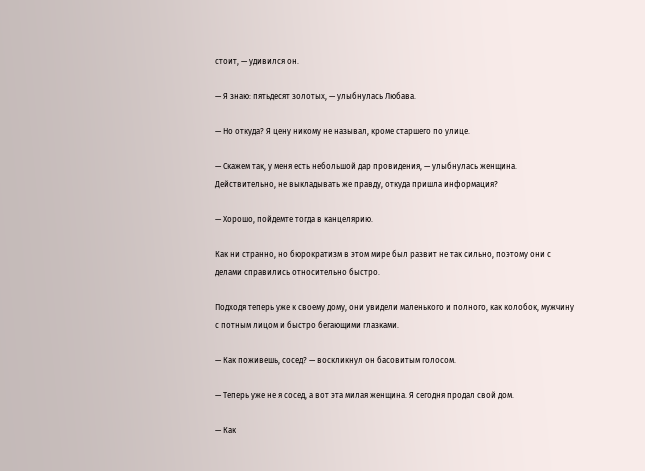стоит, — удивился он.

— Я знаю: пятьдесят золотых, — улыбнулась Любава.

— Но откуда? Я цену никому не называл, кроме старшего по улице.

— Скажем так, у меня есть небольшой дар провидения, — улыбнулась женщина. Действительно, не выкладывать же правду, откуда пришла информация?

— Хорошо, пойдемте тогда в канцелярию.

Как ни странно, но бюрократизм в этом мире был развит не так сильно, поэтому они с делами справились относительно быстро.

Подходя теперь уже к своему дому, они увидели маленького и полного, как колобок, мужчину с потным лицом и быстро бегающими глазками.

— Как поживешь, сосед? — воскликнул он басовитым голосом.

— Теперь уже не я сосед, а вот эта милая женщина. Я сегодня продал свой дом.

— Как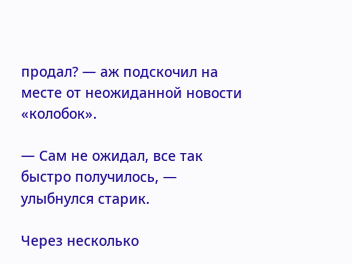продал? — аж подскочил на месте от неожиданной новости «колобок».

— Сам не ожидал, все так быстро получилось, — улыбнулся старик.

Через несколько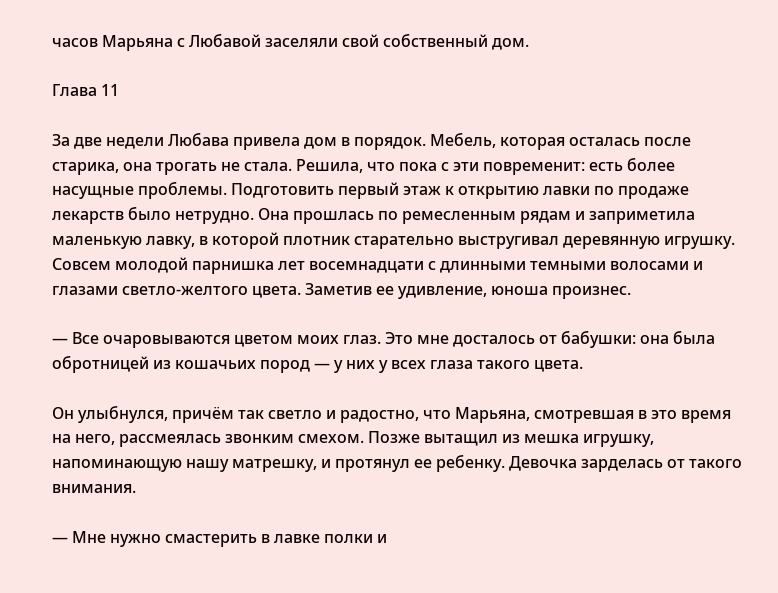часов Марьяна с Любавой заселяли свой собственный дом.

Глава 11

За две недели Любава привела дом в порядок. Мебель, которая осталась после старика, она трогать не стала. Решила, что пока с эти повременит: есть более насущные проблемы. Подготовить первый этаж к открытию лавки по продаже лекарств было нетрудно. Она прошлась по ремесленным рядам и заприметила маленькую лавку, в которой плотник старательно выстругивал деревянную игрушку. Совсем молодой парнишка лет восемнадцати с длинными темными волосами и глазами светло-желтого цвета. Заметив ее удивление, юноша произнес.

— Все очаровываются цветом моих глаз. Это мне досталось от бабушки: она была обротницей из кошачьих пород — у них у всех глаза такого цвета.

Он улыбнулся, причём так светло и радостно, что Марьяна, смотревшая в это время на него, рассмеялась звонким смехом. Позже вытащил из мешка игрушку, напоминающую нашу матрешку, и протянул ее ребенку. Девочка зарделась от такого внимания.

— Мне нужно смастерить в лавке полки и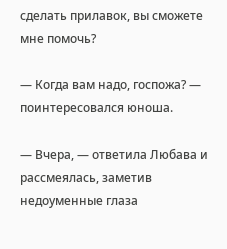сделать прилавок, вы сможете мне помочь?

— Когда вам надо, госпожа? — поинтересовался юноша.

— Вчера, — ответила Любава и рассмеялась, заметив недоуменные глаза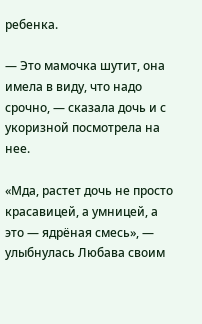ребенка.

— Это мамочка шутит, она имела в виду, что надо срочно, — сказала дочь и с укоризной посмотрела на нее.

«Мда, растет дочь не просто красавицей, а умницей, а это — ядрёная смесь», — улыбнулась Любава своим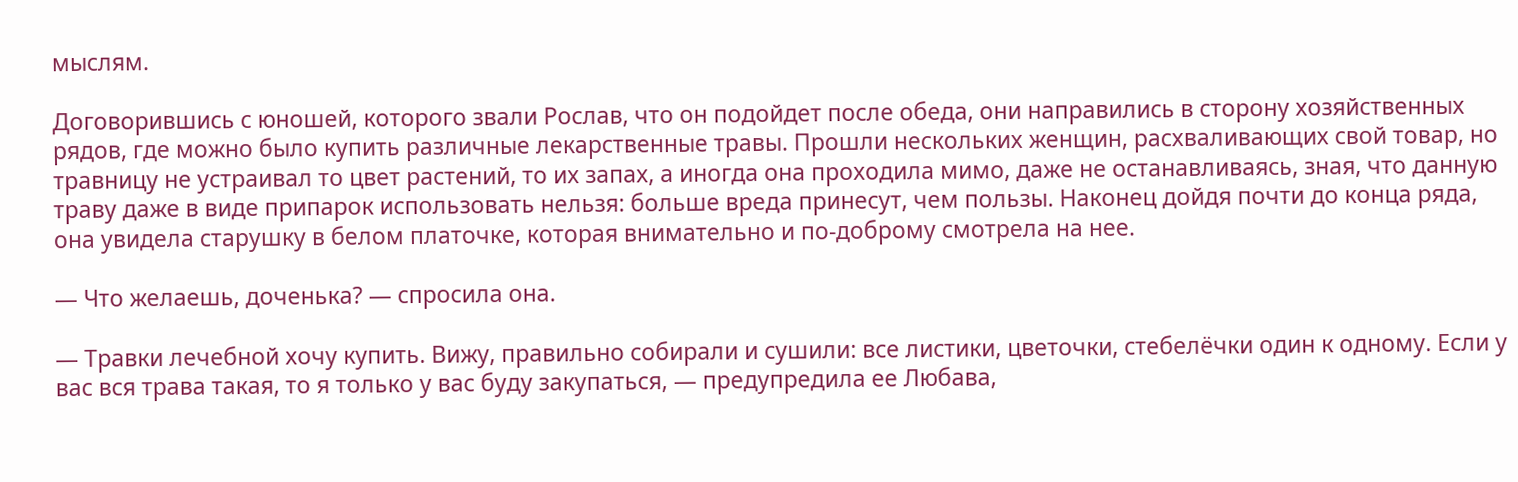мыслям.

Договорившись с юношей, которого звали Рослав, что он подойдет после обеда, они направились в сторону хозяйственных рядов, где можно было купить различные лекарственные травы. Прошли нескольких женщин, расхваливающих свой товар, но травницу не устраивал то цвет растений, то их запах, а иногда она проходила мимо, даже не останавливаясь, зная, что данную траву даже в виде припарок использовать нельзя: больше вреда принесут, чем пользы. Наконец дойдя почти до конца ряда, она увидела старушку в белом платочке, которая внимательно и по-доброму смотрела на нее.

— Что желаешь, доченька? — спросила она.

— Травки лечебной хочу купить. Вижу, правильно собирали и сушили: все листики, цветочки, стебелёчки один к одному. Если у вас вся трава такая, то я только у вас буду закупаться, — предупредила ее Любава,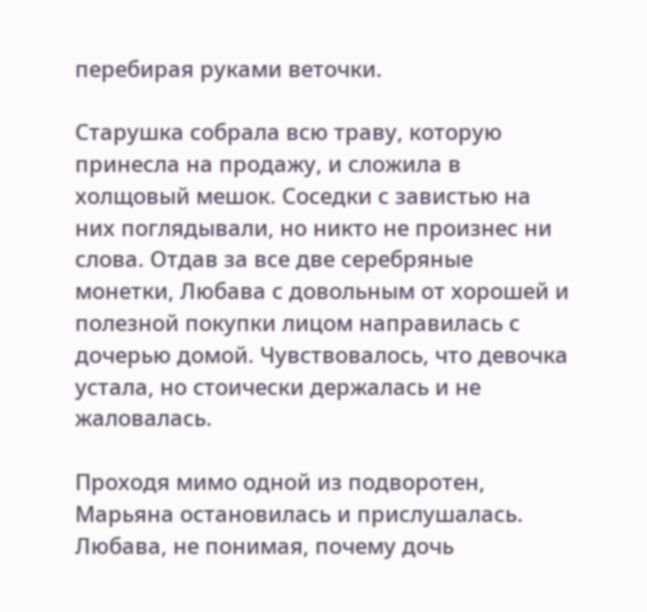перебирая руками веточки.

Старушка собрала всю траву, которую принесла на продажу, и сложила в холщовый мешок. Соседки с завистью на них поглядывали, но никто не произнес ни слова. Отдав за все две серебряные монетки, Любава с довольным от хорошей и полезной покупки лицом направилась с дочерью домой. Чувствовалось, что девочка устала, но стоически держалась и не жаловалась.

Проходя мимо одной из подворотен, Марьяна остановилась и прислушалась. Любава, не понимая, почему дочь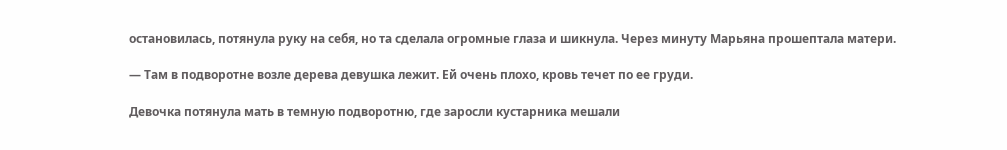остановилась, потянула руку на себя, но та сделала огромные глаза и шикнула. Через минуту Марьяна прошептала матери.

— Там в подворотне возле дерева девушка лежит. Ей очень плохо, кровь течет по ее груди.

Девочка потянула мать в темную подворотню, где заросли кустарника мешали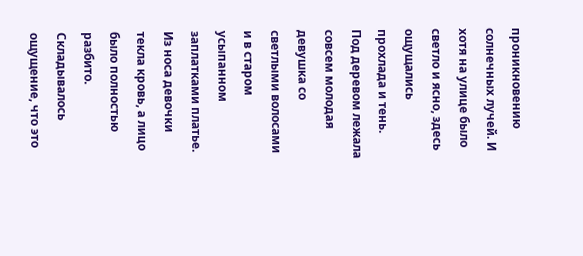проникновению солнечных лучей. И хотя на улице было светло и ясно, здесь ощущались прохлада и тень. Под деревом лежала совсем молодая девушка со светлыми волосами и в старом усыпанном заплатками платье. Из носа девочки текла кровь, а лицо было полностью разбито. Складывалось ощущение, что это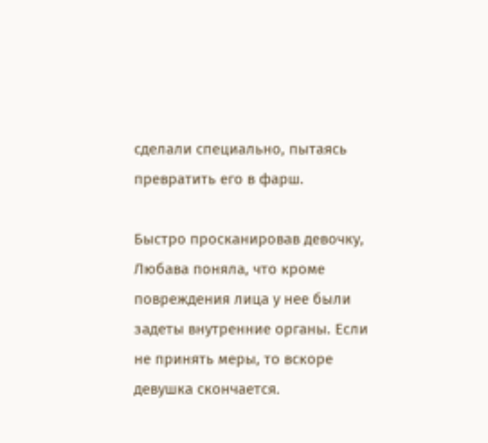сделали специально, пытаясь превратить его в фарш.

Быстро просканировав девочку, Любава поняла, что кроме повреждения лица у нее были задеты внутренние органы. Если не принять меры, то вскоре девушка скончается.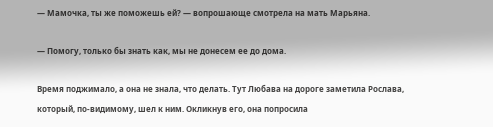— Мамочка, ты же поможешь ей? — вопрошающе смотрела на мать Марьяна.

— Помогу, только бы знать как, мы не донесем ее до дома.

Время поджимало, а она не знала, что делать. Тут Любава на дороге заметила Рослава, который, по-видимому, шел к ним. Окликнув его, она попросила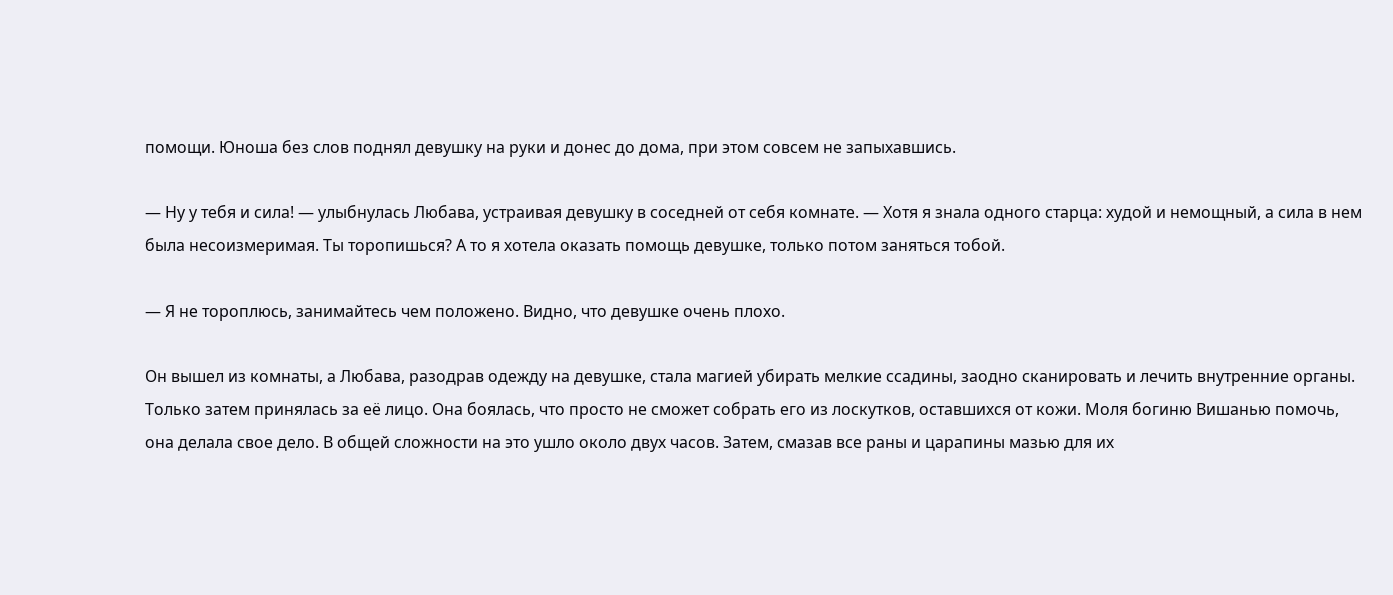помощи. Юноша без слов поднял девушку на руки и донес до дома, при этом совсем не запыхавшись.

— Ну у тебя и сила! — улыбнулась Любава, устраивая девушку в соседней от себя комнате. — Хотя я знала одного старца: худой и немощный, а сила в нем была несоизмеримая. Ты торопишься? А то я хотела оказать помощь девушке, только потом заняться тобой.

— Я не тороплюсь, занимайтесь чем положено. Видно, что девушке очень плохо.

Он вышел из комнаты, а Любава, разодрав одежду на девушке, стала магией убирать мелкие ссадины, заодно сканировать и лечить внутренние органы. Только затем принялась за её лицо. Она боялась, что просто не сможет собрать его из лоскутков, оставшихся от кожи. Моля богиню Вишанью помочь, она делала свое дело. В общей сложности на это ушло около двух часов. Затем, смазав все раны и царапины мазью для их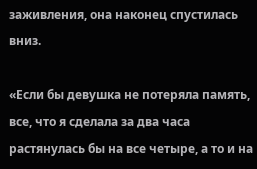заживления, она наконец спустилась вниз.

«Если бы девушка не потеряла память, все, что я сделала за два часа растянулась бы на все четыре, а то и на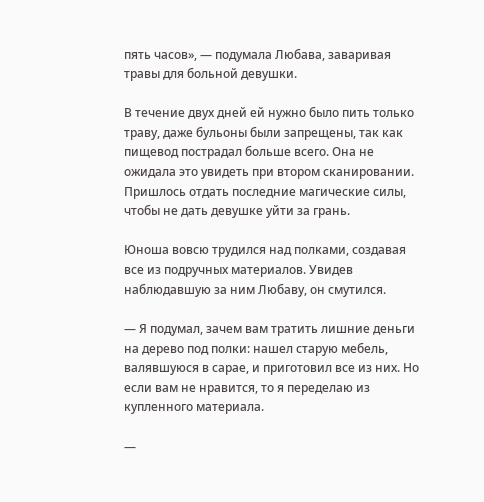пять часов», — подумала Любава, заваривая травы для больной девушки.

В течение двух дней ей нужно было пить только траву, даже бульоны были запрещены, так как пищевод пострадал больше всего. Она не ожидала это увидеть при втором сканировании. Пришлось отдать последние магические силы, чтобы не дать девушке уйти за грань.

Юноша вовсю трудился над полками, создавая все из подручных материалов. Увидев наблюдавшую за ним Любаву, он смутился.

— Я подумал, зачем вам тратить лишние деньги на дерево под полки: нашел старую мебель, валявшуюся в сарае, и приготовил все из них. Но если вам не нравится, то я переделаю из купленного материала.

—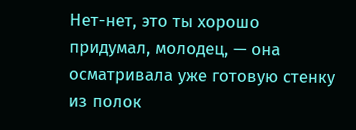Нет-нет, это ты хорошо придумал, молодец, — она осматривала уже готовую стенку из полок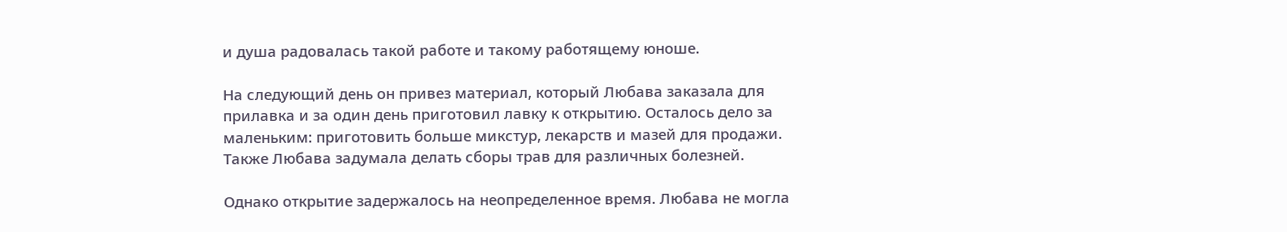и душа радовалась такой работе и такому работящему юноше.

На следующий день он привез материал, который Любава заказала для прилавка и за один день приготовил лавку к открытию. Осталось дело за маленьким: приготовить больше микстур, лекарств и мазей для продажи. Также Любава задумала делать сборы трав для различных болезней.

Однако открытие задержалось на неопределенное время. Любава не могла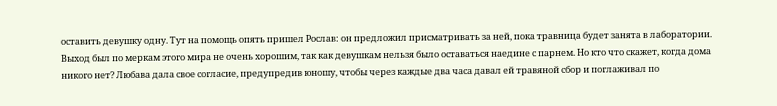оставить девушку одну. Тут на помощь опять пришел Рослав: он предложил присматривать за ней, пока травница будет занята в лаборатории. Выход был по меркам этого мира не очень хорошим, так как девушкам нельзя было оставаться наедине с парнем. Но кто что скажет, когда дома никого нет? Любава дала свое согласие, предупредив юношу, чтобы через каждые два часа давал ей травяной сбор и поглаживал по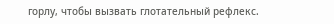горлу, чтобы вызвать глотательный рефлекс.